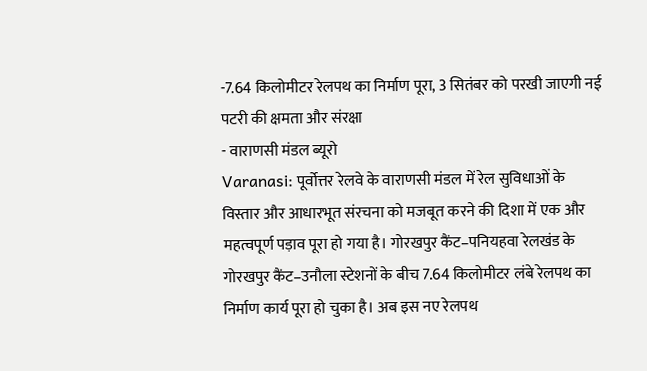-7.64 किलोमीटर रेलपथ का निर्माण पूरा, 3 सितंबर को परखी जाएगी नई पटरी की क्षमता और संरक्षा
- वाराणसी मंडल ब्यूरो
Varanasi: पूर्वोत्तर रेलवे के वाराणसी मंडल में रेल सुविधाओं के विस्तार और आधारभूत संरचना को मजबूत करने की दिशा में एक और महत्वपूर्ण पड़ाव पूरा हो गया है। गोरखपुर कैंट–पनियहवा रेलखंड के गोरखपुर कैंट–उनौला स्टेशनों के बीच 7.64 किलोमीटर लंबे रेलपथ का निर्माण कार्य पूरा हो चुका है। अब इस नए रेलपथ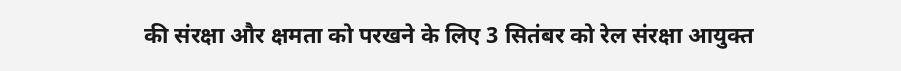की संरक्षा और क्षमता को परखने के लिए 3 सितंबर को रेल संरक्षा आयुक्त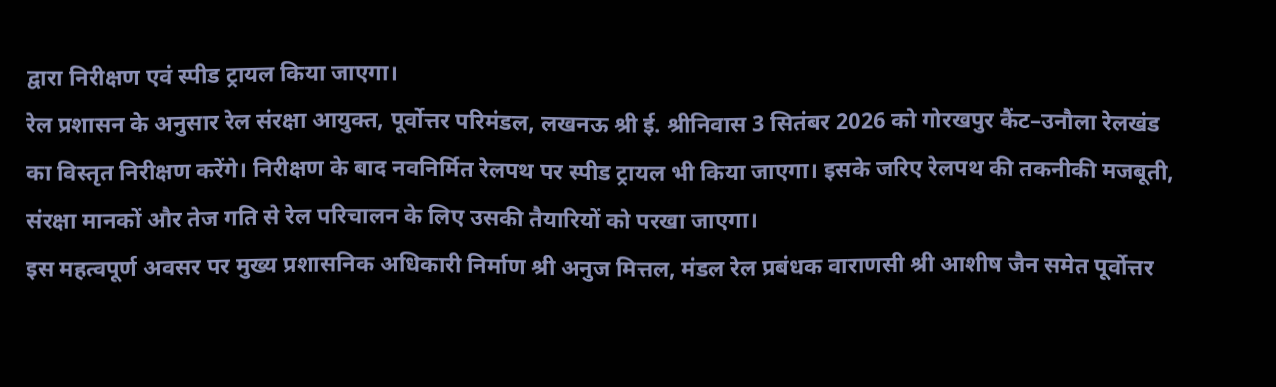द्वारा निरीक्षण एवं स्पीड ट्रायल किया जाएगा।
रेल प्रशासन के अनुसार रेल संरक्षा आयुक्त, पूर्वोत्तर परिमंडल, लखनऊ श्री ई. श्रीनिवास 3 सितंबर 2026 को गोरखपुर कैंट–उनौला रेलखंड का विस्तृत निरीक्षण करेंगे। निरीक्षण के बाद नवनिर्मित रेलपथ पर स्पीड ट्रायल भी किया जाएगा। इसके जरिए रेलपथ की तकनीकी मजबूती, संरक्षा मानकों और तेज गति से रेल परिचालन के लिए उसकी तैयारियों को परखा जाएगा।
इस महत्वपूर्ण अवसर पर मुख्य प्रशासनिक अधिकारी निर्माण श्री अनुज मित्तल, मंडल रेल प्रबंधक वाराणसी श्री आशीष जैन समेत पूर्वोत्तर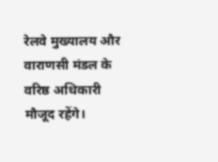रेलवे मुख्यालय और वाराणसी मंडल के वरिष्ठ अधिकारी मौजूद रहेंगे।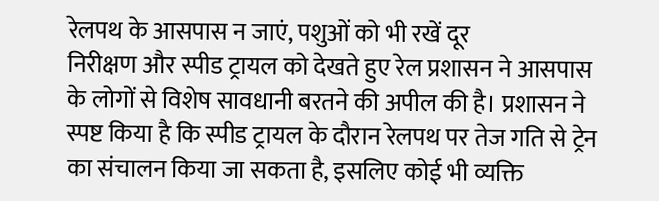रेलपथ के आसपास न जाएं, पशुओं को भी रखें दूर
निरीक्षण और स्पीड ट्रायल को देखते हुए रेल प्रशासन ने आसपास के लोगों से विशेष सावधानी बरतने की अपील की है। प्रशासन ने स्पष्ट किया है कि स्पीड ट्रायल के दौरान रेलपथ पर तेज गति से ट्रेन का संचालन किया जा सकता है, इसलिए कोई भी व्यक्ति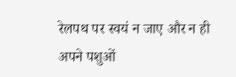रेलपथ पर स्वयं न जाए और न ही अपने पशुओं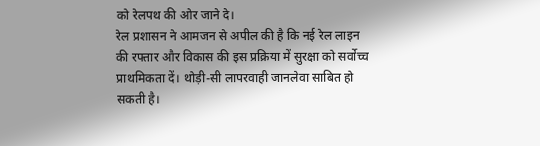को रेलपथ की ओर जाने दे।
रेल प्रशासन ने आमजन से अपील की है कि नई रेल लाइन की रफ्तार और विकास की इस प्रक्रिया में सुरक्षा को सर्वोच्च प्राथमिकता दें। थोड़ी-सी लापरवाही जानलेवा साबित हो सकती है।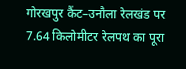गोरखपुर कैंट–उनौला रेलखंड पर 7.64 किलोमीटर रेलपथ का पूरा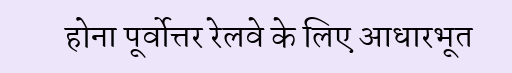होना पूर्वोत्तर रेलवे के लिए आधारभूत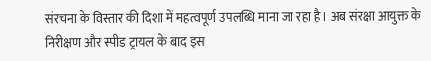संरचना के विस्तार की दिशा में महत्वपूर्ण उपलब्धि माना जा रहा है। अब संरक्षा आयुक्त के निरीक्षण और स्पीड ट्रायल के बाद इस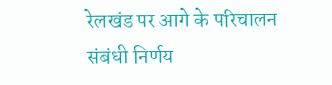रेलखंड पर आगे के परिचालन संबंधी निर्णय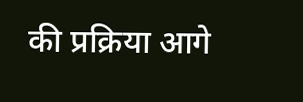की प्रक्रिया आगे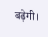बढ़ेगी।